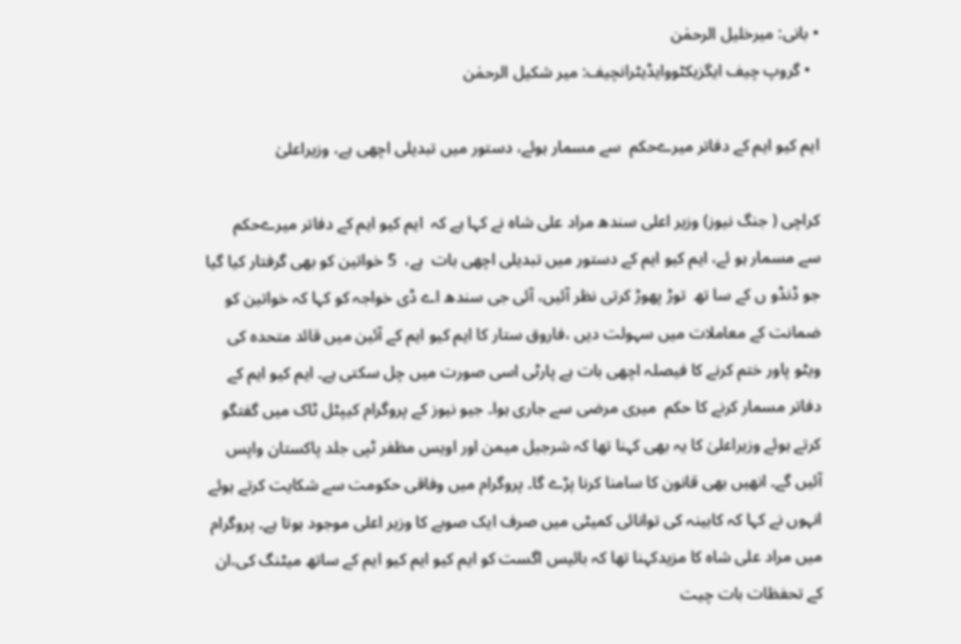• بانی: میرخلیل الرحمٰن
  • گروپ چیف ایگزیکٹووایڈیٹرانچیف: میر شکیل الرحمٰن

ایم کیو ایم کے دفاتر میرےحکم  سے مسمار ہوئے، دستور میں تبدیلی اچھی ہے، وزیراعلیٰ

کراچی ( جنگ نیوز) وزیر اعلی سندھ مراد علی شاہ نے کہا ہے کہ  ایم کیو ایم کے دفاتر میرےحکم  سے مسمار ہو ئے، ایم کیو ایم کے دستور میں تبدیلی اچھی بات  ہے،  5 خواتین کو بھی گرفتار کیا گیا جو ڈنڈو ں کے سا تھ  توڑ پھوڑ کرتی نظر آئیں، آئی جی سندھ اے ڈی خواجہ کو کہا کہ خواتین کو ضمانت کے معاملات میں سہولت دیں ،فاروق ستار کا ایم کیو ایم کے آئین میں قائد متحدہ کی ویٹو پاور ختم کرنے کا فیصلہ اچھی بات ہے پارٹی اسی صورت میں چل سکتی ہے۔ ایم کیو ایم کے دفاتر مسمار کرنے کا حکم  میری مرضی سے جاری ہوا۔ جیو نیوز کے پروگرام کیپٹل ٹاک میں گفتگو کرتے ہوئے وزیراعلیٰ کا یہ بھی کہنا تھا کہ شرجیل میمن اور اویس مظفر ٹپی جلد پاکستان واپس آئیں گے۔ انھیں بھی قانون کا سامنا کرنا پڑے گا۔ پروگرام میں وفاقی حکومت سے شکایت کرتے ہوئے انہوں نے کہا کہ کابینہ کی توانائی کمیٹی میں صرف ایک صوبے کا وزیر اعلی موجود ہوتا ہے۔ پروگرام میں مراد علی شاہ کا مزیدکہنا تھا کہ بائیس اگست کو ایم کیو ایم کیو ایم کے ساتھ میٹنگ کی،ان کے تحفظات بات چیت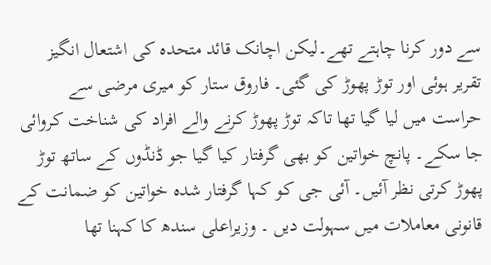سے دور کرنا چاہتے تھے۔لیکن اچانک قائد متحدہ کی اشتعال انگیز تقریر ہوئی اور توڑ پھوڑ کی گئی۔ فاروق ستار کو میری مرضی سے حراست میں لیا گیا تھا تاکہ توڑ پھوڑ کرنے والے افراد کی شناخت کروائی جا سکے۔ پانچ خواتین کو بھی گرفتار کیا گیا جو ڈنڈوں کے ساتھ توڑ پھوڑ کرتی نظر آئیں۔ آئی جی کو کہا گرفتار شدہ خواتین کو ضمانت کے قانونی معاملات میں سہولت دیں ۔ وزیراعلی سندھ کا کہنا تھا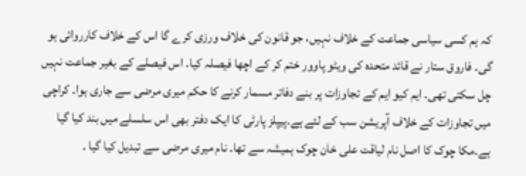کہ ہم کسی سیاسی جماعت کے خلاف نہیں، جو قانون کی خلاف ورزی کرے گا اس کے خلاف کارروائی ہو گی۔ فاروق ستار نے قائد متحدہ کی ویٹو پاوور ختم کر کے اچھا فیصلہ کیا۔ اس فیصلے کے بغیر جماعت نہیں چل سکتی تھی۔ ایم کیو ایم کے تجاوزات پر بنے دفاتر مسمار کرنے کا حکم میری مرضی سے جاری ہوا۔ کراچی میں تجاوزات کے خلاف آپریشن سب کے لئے ہے۔پیپلز پارٹی کا ایک دفتر بھی اس سلسلے میں بند کیا گیا ہے۔مکا چوک کا اصل نام لیاقت علی خان چوک ہمیشہ سے تھا۔ نام میری مرضی سے تبدیل کیا گیا ۔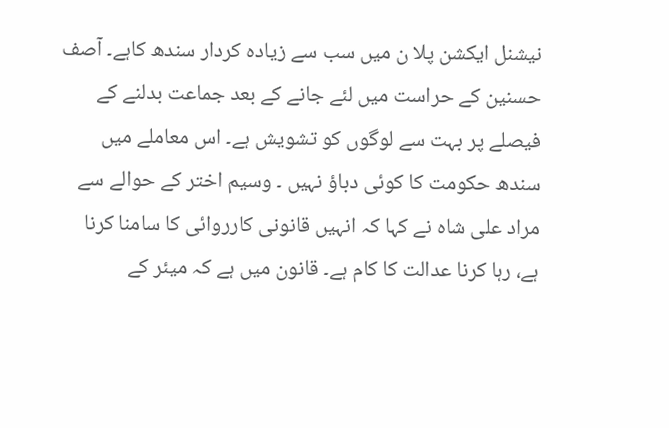نیشنل ایکشن پلا ن میں سب سے زیادہ کردار سندھ کاہے۔ آصف حسنین کے حراست میں لئے جانے کے بعد جماعت بدلنے کے فیصلے پر بہت سے لوگوں کو تشویش ہے۔ اس معاملے میں سندھ حکومت کا کوئی دباؤ نہیں ۔ وسیم اختر کے حوالے سے مراد علی شاہ نے کہا کہ انہیں قانونی کارروائی کا سامنا کرنا ہے، رہا کرنا عدالت کا کام ہے۔ قانون میں ہے کہ میئر کے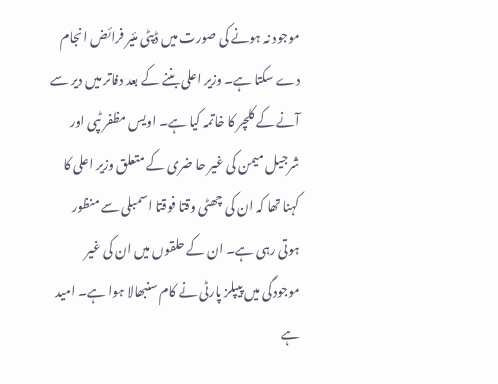موجود نہ ہونے کی صورت میں ڈپٹی مئیر فرائض انجام دے سکتا ہے۔ وزیر اعلی بننے کے بعد دفاتر میں دیر سے آنے کے کلچر کا خاتمہ کیا ہے۔ اویس مظفر ٹپی اور شرجیل میمن کی غیر حا ضری کے متعلق وزیر اعلی کا کہنا تھا کہ ان کی چھٹی وقتا فوقتا اسمبلی سے منظور ہوتی رہی ہے۔ ان کے حلقوں میں ان کی غیر موجودگی میں پیپلز پارٹی نے کام سنبھالا ہوا ہے۔ امید ہے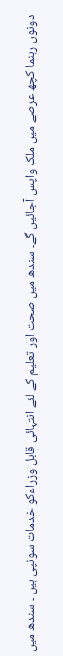دونوں رہنما کچھ عرصے میں ملک واپس آجائیں گے۔ سندھ میں صحت اور تعلیم کے لئے انتہائی قابل وزراءکو خدمات سونپی ہیں ۔ سندھ میں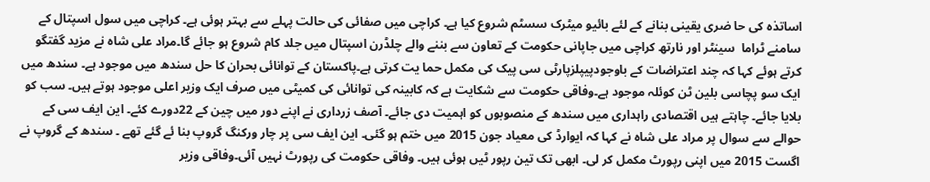اساتذہ کی حا ضری یقینی بنانے کے لئے بائیو میٹرک سسٹم شروع کیا ہے۔ کراچی میں صفائی کی حالت پہلے سے بہتر ہوئی ہے۔ کراچی میں سول اسپتال کے سامنے ٹراما  سینٹر اور نارتھ کراچی میں جاپانی حکومت کے تعاون سے بننے والے چلڈرن اسپتال میں جلد کام شروع ہو جائے گا۔مراد علی شاہ نے مزید گفتگو کرتے ہوئے کہا کہ چند اعتراضات کے باوجودپیپلزپارٹی سی پیک کی مکمل حما یت کرتی ہے۔پاکستان کے توانائی بحران کا حل سندھ میں موجود ہے۔ سندھ میں ایک سو پچاسی بلین ٹن کوئلہ موجود ہے۔وفاقی حکومت سے شکایت ہے کہ کابینہ کی توانائی کی کمیٹی میں صرف ایک وزیر اعلی موجود ہوتے ہیں۔ سب کو بلایا جائے۔ چاہتے ہیں اقتصادی راہداری میں سندھ کے منصوبوں کو اہمیت دی جائے۔ آصف زرداری نے اپنے دور میں چین کے 22دورے کئے۔ این ایف سی کے حوالے سے سوال پر مراد علی شاہ نے کہا کہ ایوارڈ کی معیاد جون 2015 میں ختم ہو گئی۔ این ایف سی پر چار ورکنگ گروپ بنا ئے گئے تھے ۔ سندھ کے گروپ نے اگست 2015 میں اپنی رپورٹ مکمل کر لی۔ ابھی تک تین رپور ٹیں ہوئی ہیں۔ وفاقی حکومت کی رپورٹ نہیں آئی۔وفاقی وزیر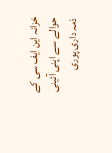خزانہ این ایف سی کے حوالے سے اپنی آئینی ذمہ داری پوری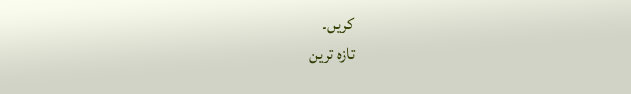کریں۔
تازہ ترین